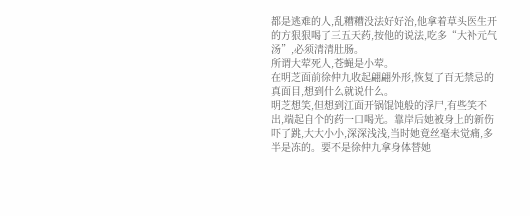都是逃难的人,乱糟糟没法好好治,他拿着草头医生开的方狠狠喝了三五天药,按他的说法,吃多“大补元气汤”,必须清清肚肠。
所谓大荤死人,苍蝇是小荤。
在明芝面前徐仲九收起翩翩外形,恢复了百无禁忌的真面目,想到什么就说什么。
明芝想笑,但想到江面开锅馄饨般的浮尸,有些笑不出,端起自个的药一口喝光。靠岸后她被身上的新伤吓了跳,大大小小,深深浅浅,当时她竟丝毫未觉痛,多半是冻的。要不是徐仲九拿身体替她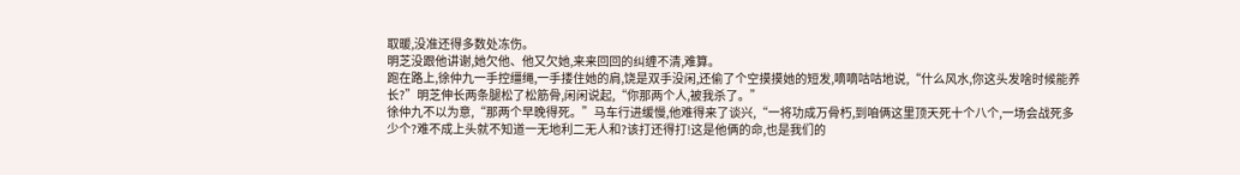取暖,没准还得多数处冻伤。
明芝没跟他讲谢,她欠他、他又欠她,来来回回的纠缠不清,难算。
跑在路上,徐仲九一手控缰绳,一手搂住她的肩,饶是双手没闲,还偷了个空摸摸她的短发,嘀嘀咕咕地说,“什么风水,你这头发啥时候能养长?”明芝伸长两条腿松了松筋骨,闲闲说起,“你那两个人,被我杀了。”
徐仲九不以为意,“那两个早晚得死。”马车行进缓慢,他难得来了谈兴,“一将功成万骨朽,到咱俩这里顶天死十个八个,一场会战死多少个?难不成上头就不知道一无地利二无人和?该打还得打!这是他俩的命,也是我们的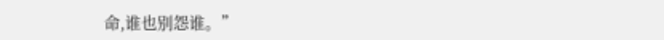命,谁也别怨谁。”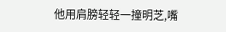他用肩膀轻轻一撞明芝,嘴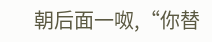朝后面一呶,“你替